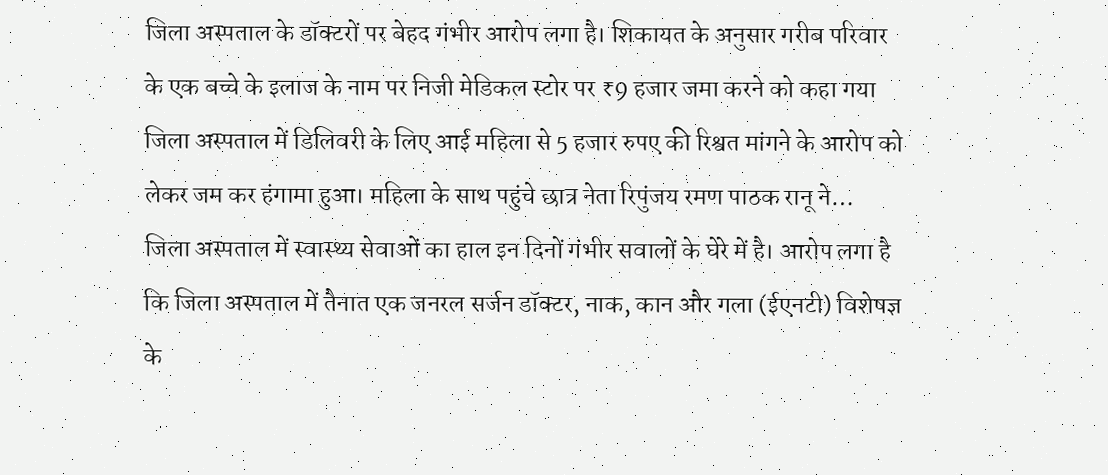जिला अस्पताल के डॉक्टरों पर बेहद गंभीर आरोप लगा है। शिकायत के अनुसार गरीब परिवार के एक बच्चे के इलाज के नाम पर निजी मेडिकल स्टोर पर ₹9 हजार जमा करने को कहा गया
जिला अस्पताल में डिलिवरी के लिए आई महिला से 5 हजार रुपए की रिश्वत मांगने के आरोप को लेकर जम कर हंगामा हुआ। महिला के साथ पहुंचे छात्र नेता रिपुंजय रमण पाठक रानू ने…
जिला अस्पताल में स्वास्थ्य सेवाओं का हाल इन दिनों गंभीर सवालों के घेरे में है। आरोप लगा है कि जिला अस्पताल में तैनात एक जनरल सर्जन डॉक्टर, नाक, कान और गला (ईएनटी) विशेषज्ञ के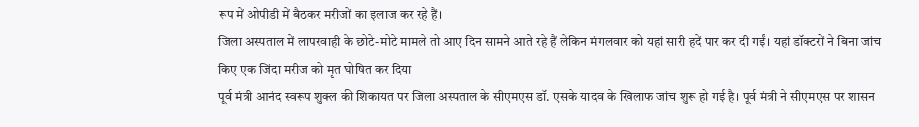रूप में ओपीडी में बैठकर मरीजों का इलाज कर रहे हैं।
जिला अस्पताल में लापरवाही के छोटे-मोटे मामले तो आए दिन सामने आते रहे हैं लेकिन मंगलवार को यहां सारी हदें पार कर दी गईं। यहां डॉक्टरों ने बिना जांच किए एक जिंदा मरीज को मृत घोषित कर दिया
पूर्व मंत्री आनंद स्वरूप शुक्ल की शिकायत पर जिला अस्पताल के सीएमएस डॉ. एसके यादव के खिलाफ जांच शुरू हो गई है। पूर्व मंत्री ने सीएमएस पर शासन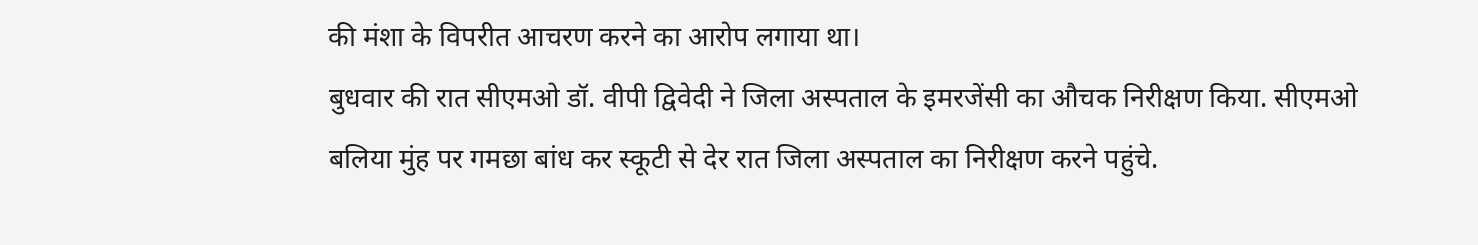की मंशा के विपरीत आचरण करने का आरोप लगाया था।
बुधवार की रात सीएमओ डॉ. वीपी द्विवेदी ने जिला अस्पताल के इमरजेंसी का औचक निरीक्षण किया. सीएमओ बलिया मुंह पर गमछा बांध कर स्कूटी से देर रात जिला अस्पताल का निरीक्षण करने पहुंचे.